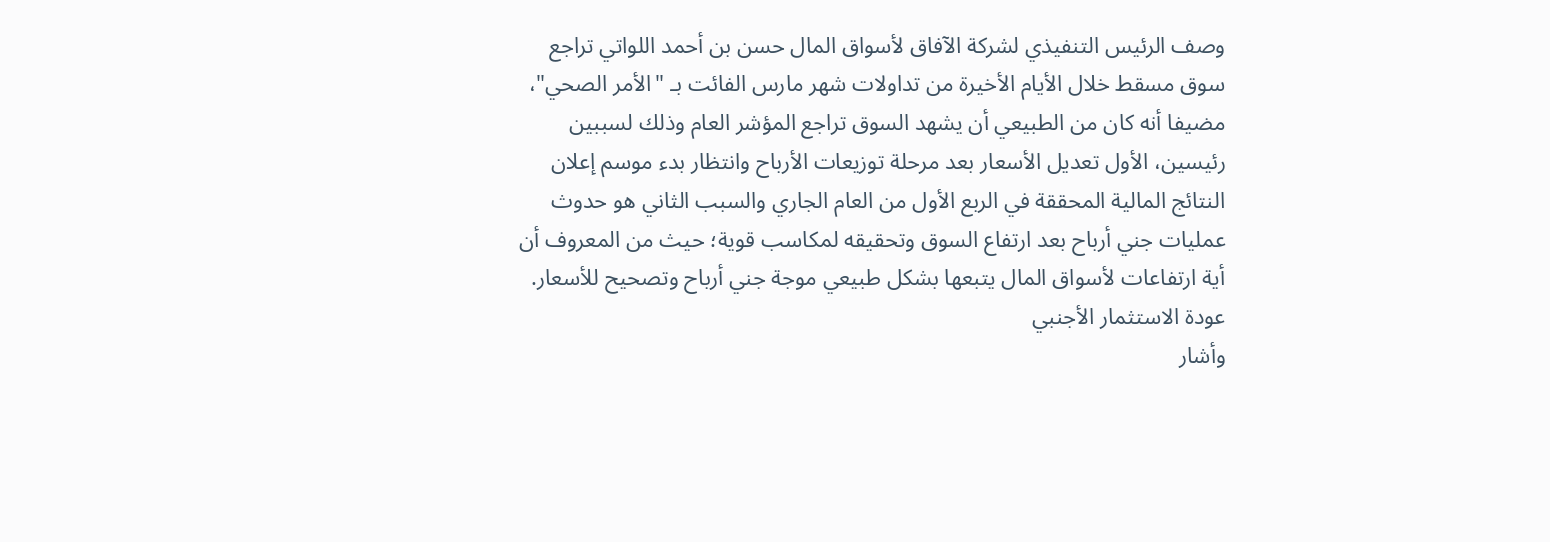وصف الرئيس التنفيذي لشركة الآفاق لأسواق المال حسن بن أحمد اللواتي تراجع سوق مسقط خلال الأيام الأخيرة من تداولات شهر مارس الفائت بـ "الأمر الصحي"، مضيفا أنه كان من الطبيعي أن يشهد السوق تراجع المؤشر العام وذلك لسببين رئيسين، الأول تعديل الأسعار بعد مرحلة توزيعات الأرباح وانتظار بدء موسم إعلان النتائج المالية المحققة في الربع الأول من العام الجاري والسبب الثاني هو حدوث عمليات جني أرباح بعد ارتفاع السوق وتحقيقه لمكاسب قوية؛ حيث من المعروف أن أية ارتفاعات لأسواق المال يتبعها بشكل طبيعي موجة جني أرباح وتصحيح للأسعار.
عودة الاستثمار الأجنبي
وأشار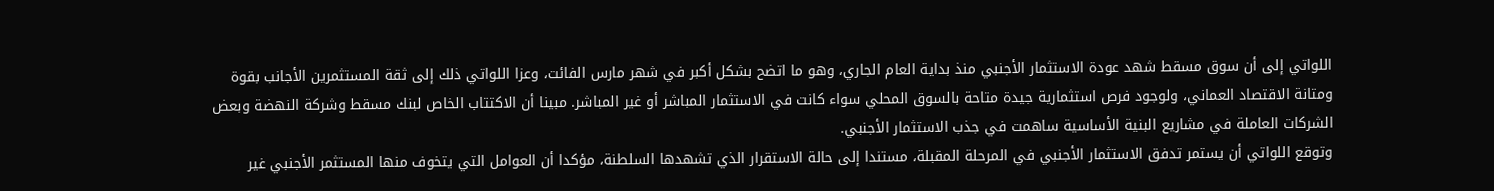اللواتي إلى أن سوق مسقط شهد عودة الاستثمار الأجنبي منذ بداية العام الجاري، وهو ما اتضح بشكل أكبر في شهر مارس الفائت، وعزا اللواتي ذلك إلى ثقة المستثمرين الأجانب بقوة ومتانة الاقتصاد العماني، ولوجود فرص استثمارية جيدة متاحة بالسوق المحلي سواء كانت في الاستثمار المباشر أو غير المباشر. مبينا أن الاكتتاب الخاص لبنك مسقط وشركة النهضة وبعض الشركات العاملة في مشاريع البنية الأساسية ساهمت في جذب الاستثمار الأجنبي.
وتوقع اللواتي أن يستمر تدفق الاستثمار الأجنبي في المرحلة المقبلة، مستندا إلى حالة الاستقرار الذي تشهدها السلطنة، مؤكدا أن العوامل التي يتخوف منها المستثمر الأجنبي غير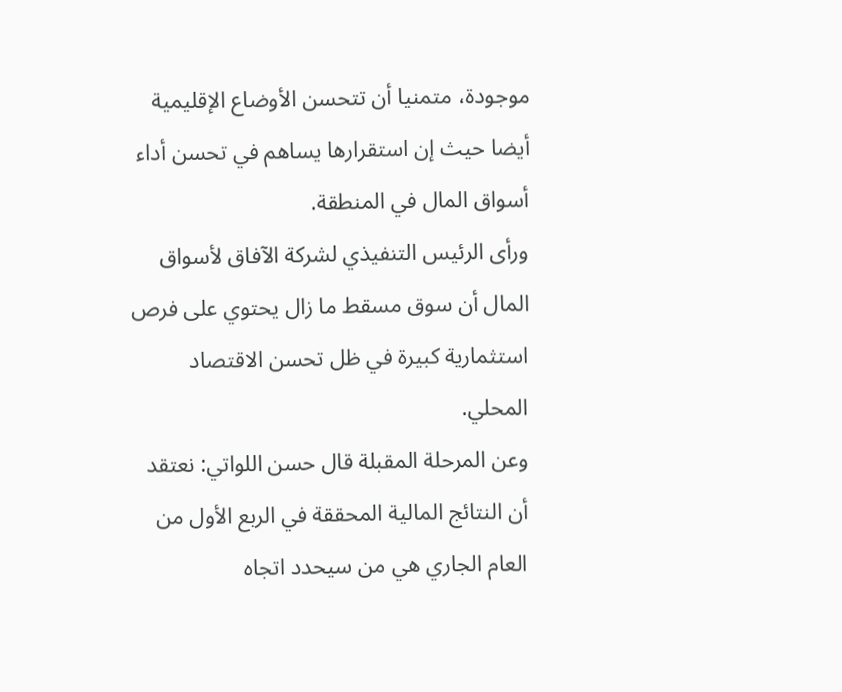موجودة، متمنيا أن تتحسن الأوضاع الإقليمية أيضا حيث إن استقرارها يساهم في تحسن أداء أسواق المال في المنطقة.
ورأى الرئيس التنفيذي لشركة الآفاق لأسواق المال أن سوق مسقط ما زال يحتوي على فرص استثمارية كبيرة في ظل تحسن الاقتصاد المحلي.
وعن المرحلة المقبلة قال حسن اللواتي: نعتقد أن النتائج المالية المحققة في الربع الأول من العام الجاري هي من سيحدد اتجاه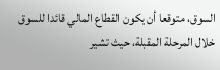السوق، متوقعا أن يكون القطاع المالي قائدا للسوق خلال المرحلة المقبلة، حيث تشير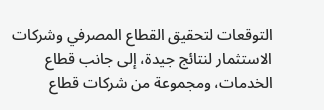التوقعات لتحقيق القطاع المصرفي وشركات الاستثمار لنتائج جيدة، إلى جانب قطاع الخدمات، ومجموعة من شركات قطاع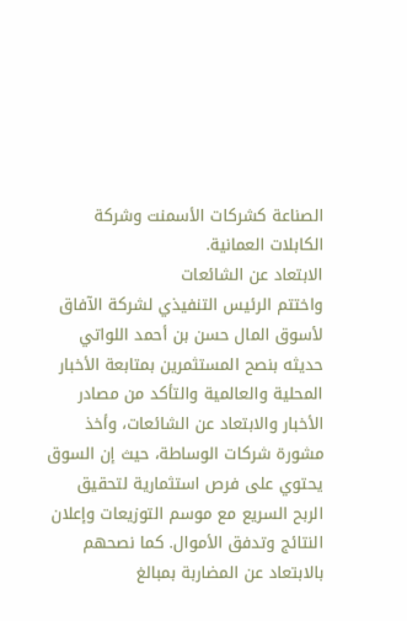الصناعة كشركات الأسمنت وشركة الكابلات العمانية.
الابتعاد عن الشائعات
واختتم الرئيس التنفيذي لشركة الآفاق لأسوق المال حسن بن أحمد اللواتي حديثه بنصح المستثمرين بمتابعة الأخبار المحلية والعالمية والتأكد من مصادر الأخبار والابتعاد عن الشائعات، وأخذ مشورة شركات الوساطة، حيث إن السوق يحتوي على فرص استثمارية لتحقيق الربح السريع مع موسم التوزيعات وإعلان النتائج وتدفق الأموال. كما نصحهم بالابتعاد عن المضاربة بمبالغ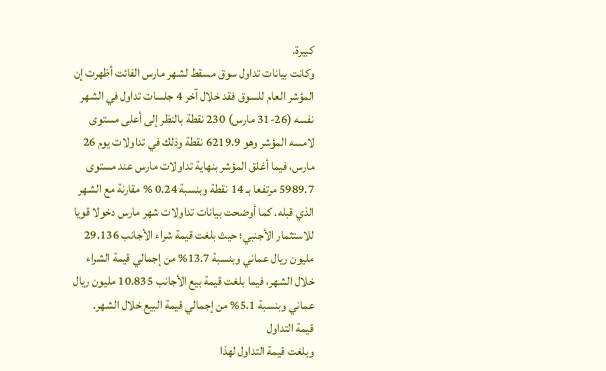كبيرة.
وكانت بيانات تداول سوق مسقط لشهر مارس الفائت أظهرت إن المؤشر العام للسوق فقد خلال آخر 4 جلسات تداول في الشهر نفسه (26-31 مارس) 230 نقطة بالنظر إلى أعلى مستوى لامسه المؤشر وهو 6219.9 نقطة وذلك في تداولات يوم 26 مارس، فيما أغلق المؤشر بنهاية تداولات مارس عند مستوى 5989.7 مرتفعا بـ 14 نقطة وبنسبة 0.24 % مقارنة مع الشهر الذي قبله. كما أوضحت بيانات تداولات شهر مارس دخولا قويا للاستثمار الأجنبي؛ حيث بلغت قيمة شراء الأجانب 29.136 مليون ريال عماني وبنسبة 13.7% من إجمالي قيمة الشراء خلال الشهر، فيما بلغت قيمة بيع الأجانب 10.835 مليون ريال عماني وبنسبة 5.1% من إجمالي قيمة البيع خلال الشهر.
قيمة التداول
وبلغت قيمة التداول لهذا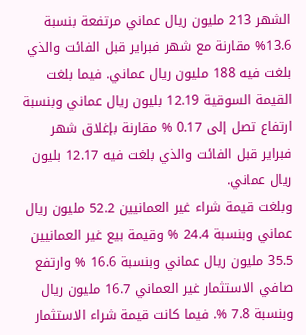الشهر 213 مليون ريال عماني مرتفعة بنسبة 13.6% مقارنة مع شهر فبراير قبل الفائت والذي بلغت فيه 188 مليون ريال عماني. فيما بلغت القيمة السوقية 12.19 بليون ريال عماني وبنسبة ارتفاع تصل إلى 0.17 % مقارنة بإغلاق شهر فبراير قبل الفائت والذي بلغت فيه 12.17 بليون ريال عماني.
وبلغت قيمة شراء غير العمانيين 52.2 مليون ريال عماني وبنسبة 24.4 % وقيمة بيع غير العمانيين 35.5 مليون ريال عماني وبنسبة 16.6 % وارتفع صافي الاستثمار غير العماني 16.7 مليون ريال وبنسبة 7.8 %. فيما كانت قيمة شراء الاستثمار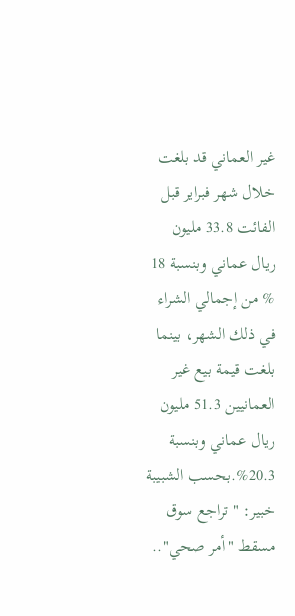غير العماني قد بلغت خلال شهر فبراير قبل الفائت 33.8 مليون ريال عماني وبنسبة 18 % من إجمالي الشراء في ذلك الشهر، بينما بلغت قيمة بيع غير العمانيين 51.3 مليون ريال عماني وبنسبة 20.3%.بحسب الشبيبة
خبير: " تراجع سوق مسقط "أمر صحي"..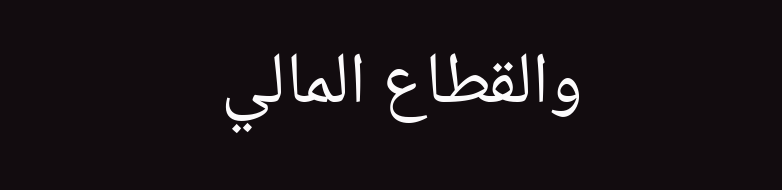والقطاع المالي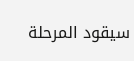سيقود المرحلة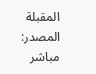المقبلة
المصدر:
مباشر